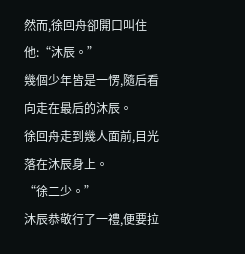然而,徐回舟卻開口叫住他:“沐辰。”
幾個少年皆是一愣,隨后看向走在最后的沐辰。
徐回舟走到幾人面前,目光落在沐辰身上。
“徐二少。”
沐辰恭敬行了一禮,便要拉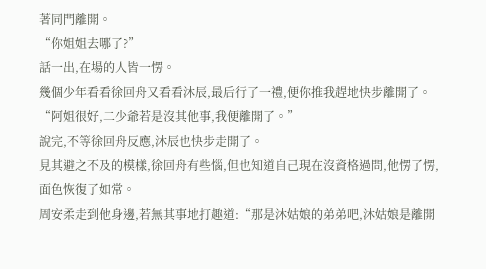著同門離開。
“你姐姐去哪了?”
話一出,在場的人皆一愣。
幾個少年看看徐回舟又看看沐辰,最后行了一禮,便你推我趕地快步離開了。
“阿姐很好,二少爺若是沒其他事,我便離開了。”
說完,不等徐回舟反應,沐辰也快步走開了。
見其避之不及的模樣,徐回舟有些惱,但也知道自己現在沒資格過問,他愣了愣,面色恢復了如常。
周安柔走到他身邊,若無其事地打趣道:“那是沐姑娘的弟弟吧,沐姑娘是離開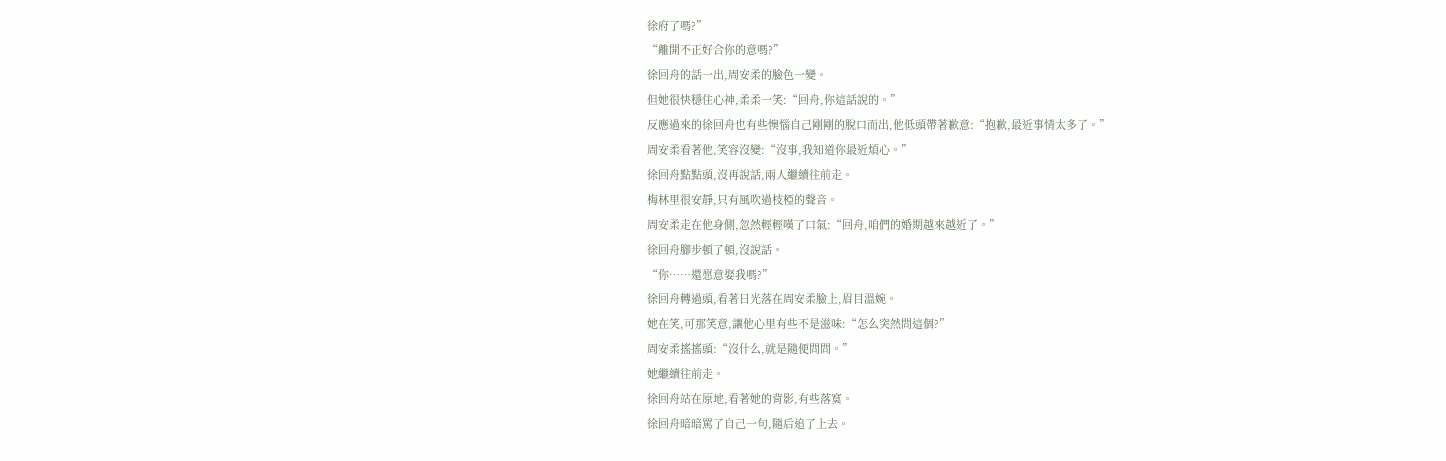徐府了嗎?”
“離開不正好合你的意嗎?”
徐回舟的話一出,周安柔的臉色一變。
但她很快穩住心神,柔柔一笑:“回舟,你這話說的。”
反應過來的徐回舟也有些懊惱自己剛剛的脫口而出,他低頭帶著歉意:“抱歉,最近事情太多了。”
周安柔看著他,笑容沒變:“沒事,我知道你最近煩心。”
徐回舟點點頭,沒再說話,兩人繼續往前走。
梅林里很安靜,只有風吹過枝椏的聲音。
周安柔走在他身側,忽然輕輕嘆了口氣:“回舟,咱們的婚期越來越近了。”
徐回舟腳步頓了頓,沒說話。
“你……還愿意娶我嗎?”
徐回舟轉過頭,看著日光落在周安柔臉上,眉目溫婉。
她在笑,可那笑意,讓他心里有些不是滋味:“怎么突然問這個?”
周安柔搖搖頭:“沒什么,就是隨便問問。”
她繼續往前走。
徐回舟站在原地,看著她的背影,有些落寞。
徐回舟暗暗罵了自己一句,隨后追了上去。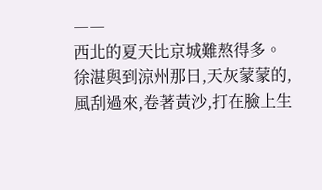――
西北的夏天比京城難熬得多。
徐湛與到涼州那日,天灰蒙蒙的,風刮過來,卷著黃沙,打在臉上生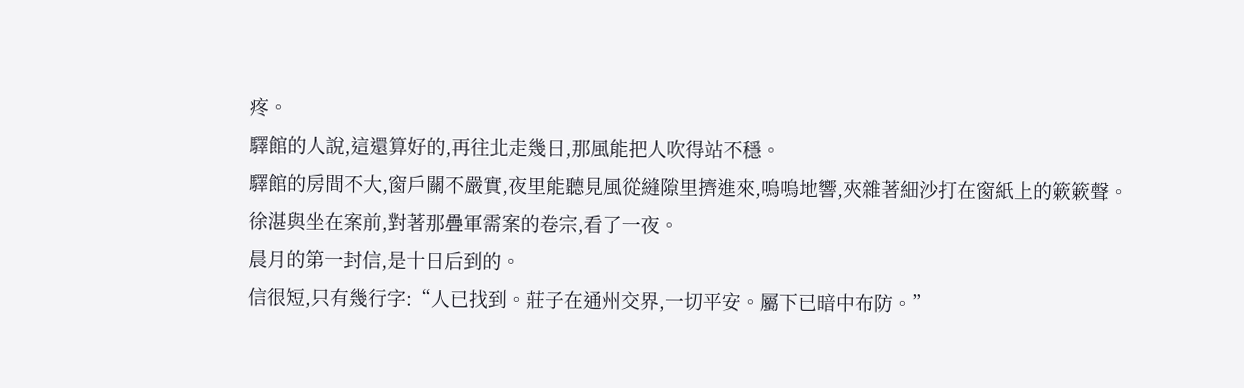疼。
驛館的人說,這還算好的,再往北走幾日,那風能把人吹得站不穩。
驛館的房間不大,窗戶關不嚴實,夜里能聽見風從縫隙里擠進來,嗚嗚地響,夾雜著細沙打在窗紙上的簌簌聲。
徐湛與坐在案前,對著那疊軍需案的卷宗,看了一夜。
晨月的第一封信,是十日后到的。
信很短,只有幾行字:“人已找到。莊子在通州交界,一切平安。屬下已暗中布防。”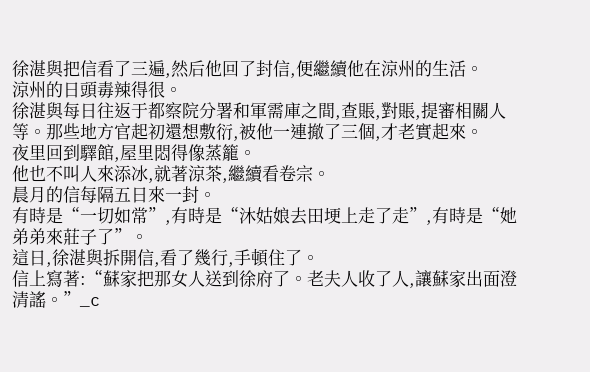徐湛與把信看了三遍,然后他回了封信,便繼續他在涼州的生活。
涼州的日頭毒辣得很。
徐湛與每日往返于都察院分署和軍需庫之間,查賬,對賬,提審相關人等。那些地方官起初還想敷衍,被他一連撤了三個,才老實起來。
夜里回到驛館,屋里悶得像蒸籠。
他也不叫人來添冰,就著涼茶,繼續看卷宗。
晨月的信每隔五日來一封。
有時是“一切如常”,有時是“沐姑娘去田埂上走了走”,有時是“她弟弟來莊子了”。
這日,徐湛與拆開信,看了幾行,手頓住了。
信上寫著:“蘇家把那女人送到徐府了。老夫人收了人,讓蘇家出面澄清謠。”_c